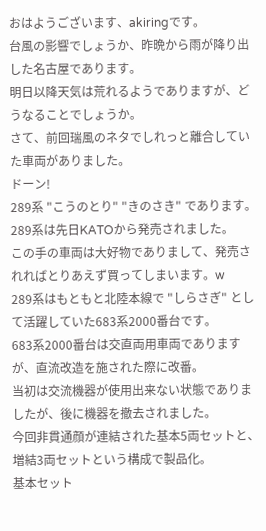おはようございます、akiringです。
台風の影響でしょうか、昨晩から雨が降り出した名古屋であります。
明日以降天気は荒れるようでありますが、どうなることでしょうか。
さて、前回瑞風のネタでしれっと離合していた車両がありました。
ドーン!
289系 "こうのとり" "きのさき" であります。
289系は先日KATOから発売されました。
この手の車両は大好物でありまして、発売されればとりあえず買ってしまいます。w
289系はもともと北陸本線で "しらさぎ" として活躍していた683系2000番台です。
683系2000番台は交直両用車両でありますが、直流改造を施された際に改番。
当初は交流機器が使用出来ない状態でありましたが、後に機器を撤去されました。
今回非貫通顔が連結された基本5両セットと、増結3両セットという構成で製品化。
基本セット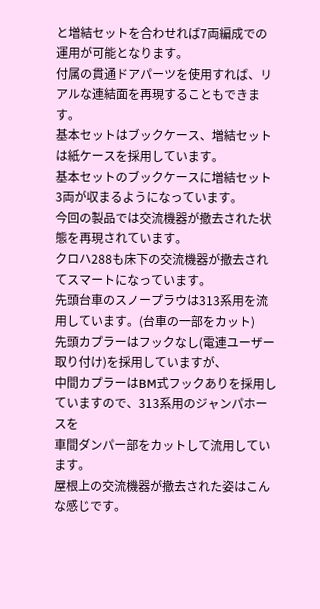と増結セットを合わせれば7両編成での運用が可能となります。
付属の貫通ドアパーツを使用すれば、リアルな連結面を再現することもできます。
基本セットはブックケース、増結セットは紙ケースを採用しています。
基本セットのブックケースに増結セット3両が収まるようになっています。
今回の製品では交流機器が撤去された状態を再現されています。
クロハ288も床下の交流機器が撤去されてスマートになっています。
先頭台車のスノープラウは313系用を流用しています。(台車の一部をカット)
先頭カプラーはフックなし(電連ユーザー取り付け)を採用していますが、
中間カプラーはBM式フックありを採用していますので、313系用のジャンパホースを
車間ダンパー部をカットして流用しています。
屋根上の交流機器が撤去された姿はこんな感じです。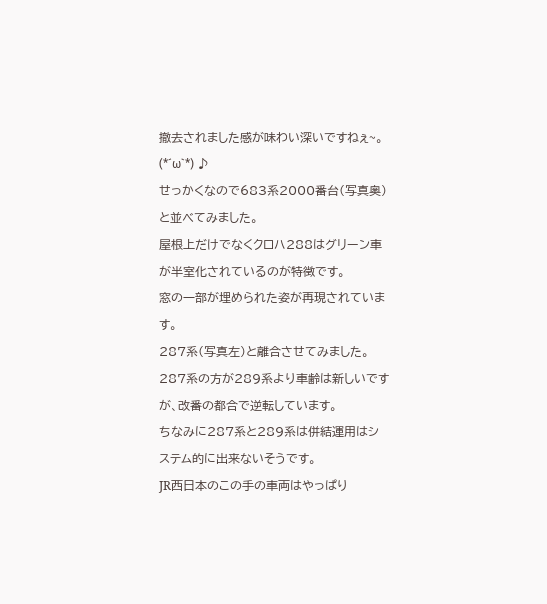撤去されました感が味わい深いですねぇ~。(*´ω`*) ♪
せっかくなので683系2000番台(写真奥)と並べてみました。
屋根上だけでなくクロハ288はグリーン車が半室化されているのが特徴です。
窓の一部が埋められた姿が再現されています。
287系(写真左)と離合させてみました。
287系の方が289系より車齢は新しいですが、改番の都合で逆転しています。
ちなみに287系と289系は併結運用はシステム的に出来ないそうです。
JR西日本のこの手の車両はやっぱり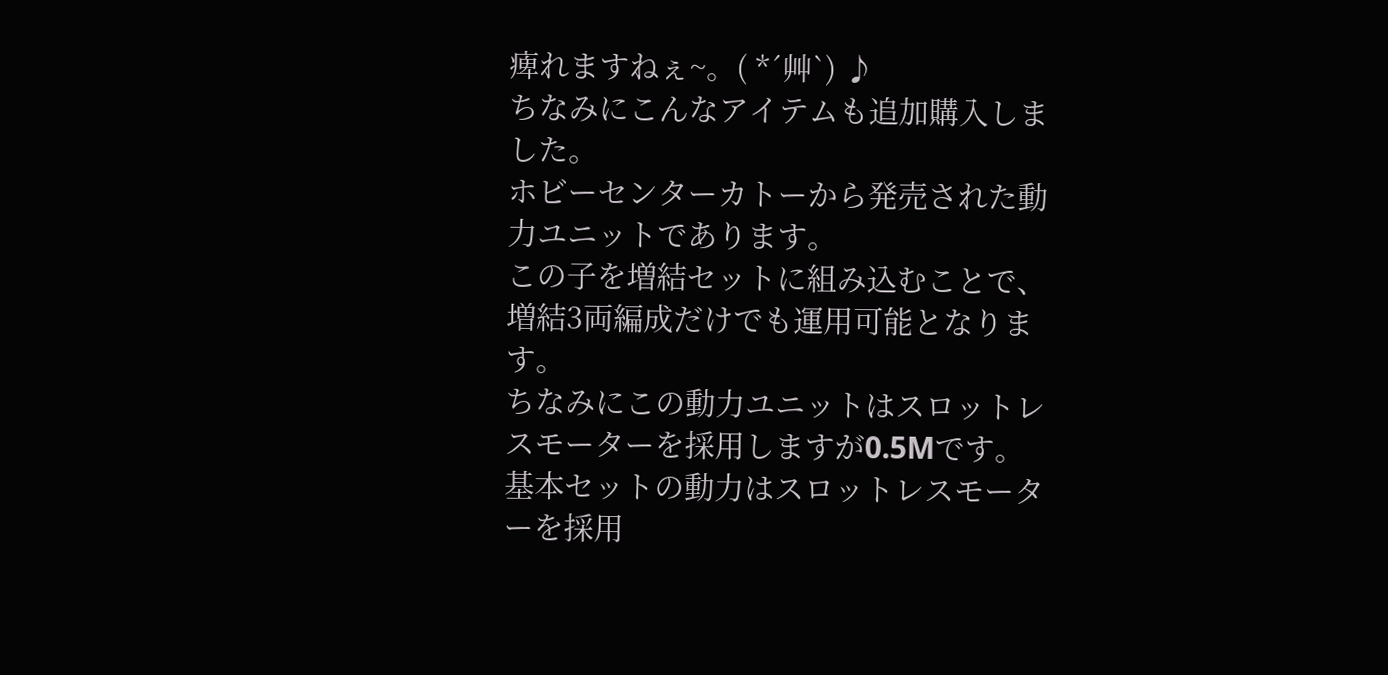痺れますねぇ~。( *´艸`) ♪
ちなみにこんなアイテムも追加購入しました。
ホビーセンターカトーから発売された動力ユニットであります。
この子を増結セットに組み込むことで、増結3両編成だけでも運用可能となります。
ちなみにこの動力ユニットはスロットレスモーターを採用しますが0.5Mです。
基本セットの動力はスロットレスモーターを採用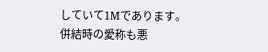していて1Mであります。
併結時の愛称も悪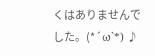くはありませんでした。(*´ω`*) ♪